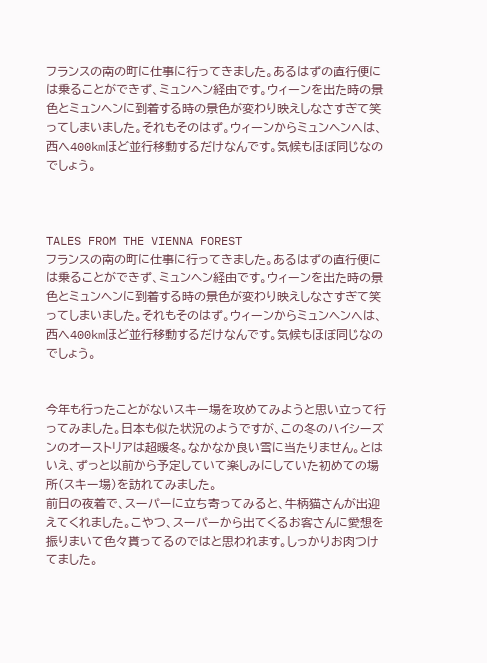フランスの南の町に仕事に行ってきました。あるはずの直行便には乗ることができず、ミュンヘン経由です。ウィーンを出た時の景色とミュンヘンに到着する時の景色が変わり映えしなさすぎて笑ってしまいました。それもそのはず。ウィーンからミュンヘンへは、西へ400kmほど並行移動するだけなんです。気候もほぼ同じなのでしょう。



TALES FROM THE VIENNA FOREST
フランスの南の町に仕事に行ってきました。あるはずの直行便には乗ることができず、ミュンヘン経由です。ウィーンを出た時の景色とミュンヘンに到着する時の景色が変わり映えしなさすぎて笑ってしまいました。それもそのはず。ウィーンからミュンヘンへは、西へ400kmほど並行移動するだけなんです。気候もほぼ同じなのでしょう。


今年も行ったことがないスキー場を攻めてみようと思い立って行ってみました。日本も似た状況のようですが、この冬のハイシーズンのオーストリアは超暖冬。なかなか良い雪に当たりません。とはいえ、ずっと以前から予定していて楽しみにしていた初めての場所(スキー場)を訪れてみました。
前日の夜着で、スーパーに立ち寄ってみると、牛柄猫さんが出迎えてくれました。こやつ、スーパーから出てくるお客さんに愛想を振りまいて色々貰ってるのではと思われます。しっかりお肉つけてました。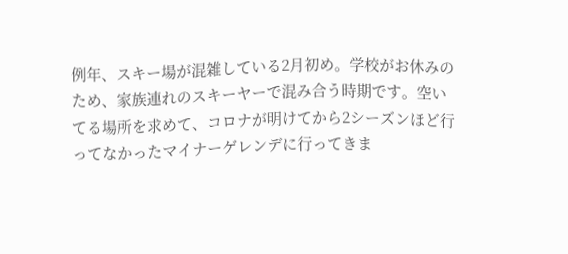例年、スキー場が混雑している2月初め。学校がお休みのため、家族連れのスキーヤーで混み合う時期です。空いてる場所を求めて、コロナが明けてから2シーズンほど行ってなかったマイナーゲレンデに行ってきま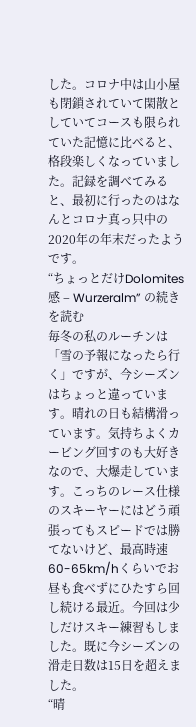した。コロナ中は山小屋も閉鎖されていて閑散としていてコースも限られていた記憶に比べると、格段楽しくなっていました。記録を調べてみると、最初に行ったのはなんとコロナ真っ只中の2020年の年末だったようです。
“ちょっとだけDolomites感 – Wurzeralm” の続きを読む
毎冬の私のルーチンは「雪の予報になったら行く」ですが、今シーズンはちょっと違っています。晴れの日も結構滑っています。気持ちよくカービング回すのも大好きなので、大爆走しています。こっちのレース仕様のスキーヤーにはどう頑張ってもスピードでは勝てないけど、最高時速60-65km/hくらいでお昼も食べずにひたすら回し続ける最近。今回は少しだけスキー練習もしました。既に今シーズンの滑走日数は15日を超えました。
“晴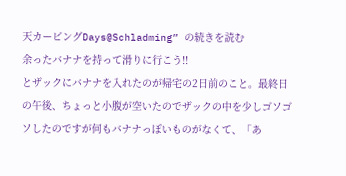天カービングDays@Schladming” の続きを読む
余ったバナナを持って滑りに行こう!!
とザックにバナナを入れたのが帰宅の2日前のこと。最終日の午後、ちょっと小腹が空いたのでザックの中を少しゴソゴソしたのですが何もバナナっぽいものがなくて、「あ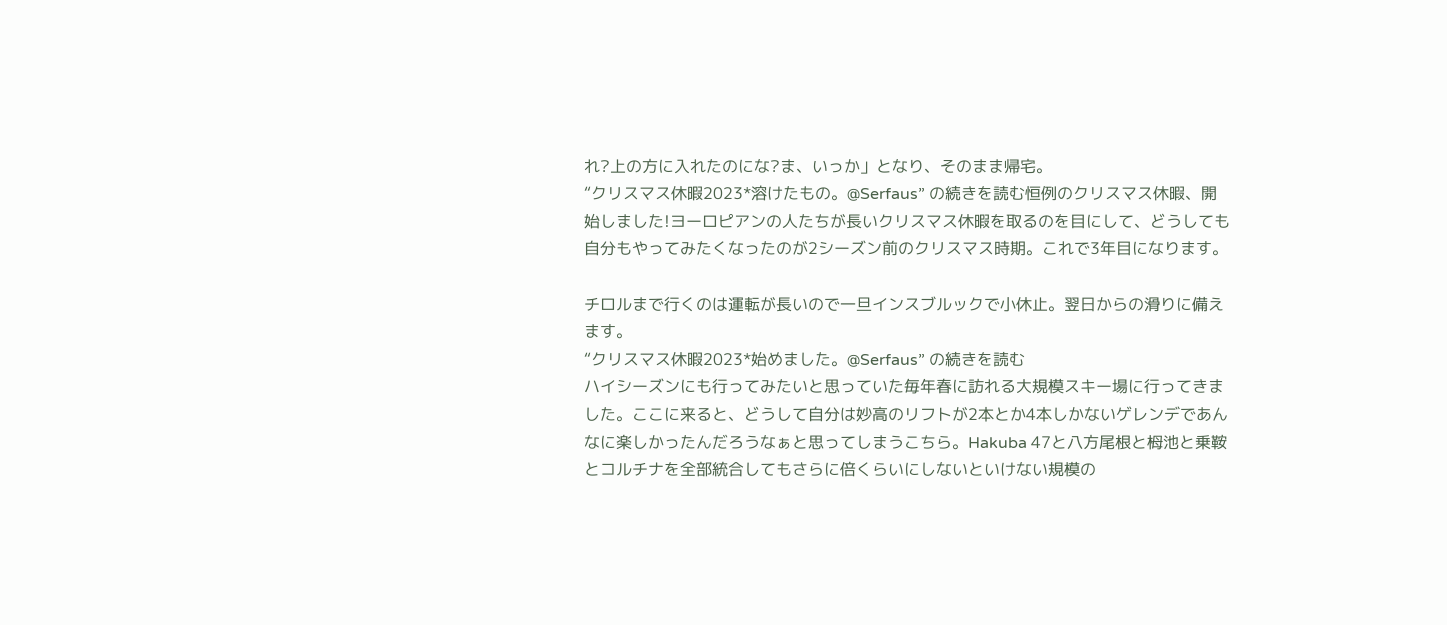れ?上の方に入れたのにな?ま、いっか」となり、そのまま帰宅。
“クリスマス休暇2023*溶けたもの。@Serfaus” の続きを読む恒例のクリスマス休暇、開始しました!ヨーロピアンの人たちが長いクリスマス休暇を取るのを目にして、どうしても自分もやってみたくなったのが2シーズン前のクリスマス時期。これで3年目になります。

チロルまで行くのは運転が長いので一旦インスブルックで小休止。翌日からの滑りに備えます。
“クリスマス休暇2023*始めました。@Serfaus” の続きを読む
ハイシーズンにも行ってみたいと思っていた毎年春に訪れる大規模スキー場に行ってきました。ここに来ると、どうして自分は妙高のリフトが2本とか4本しかないゲレンデであんなに楽しかったんだろうなぁと思ってしまうこちら。Hakuba 47と八方尾根と栂池と乗鞍とコルチナを全部統合してもさらに倍くらいにしないといけない規模の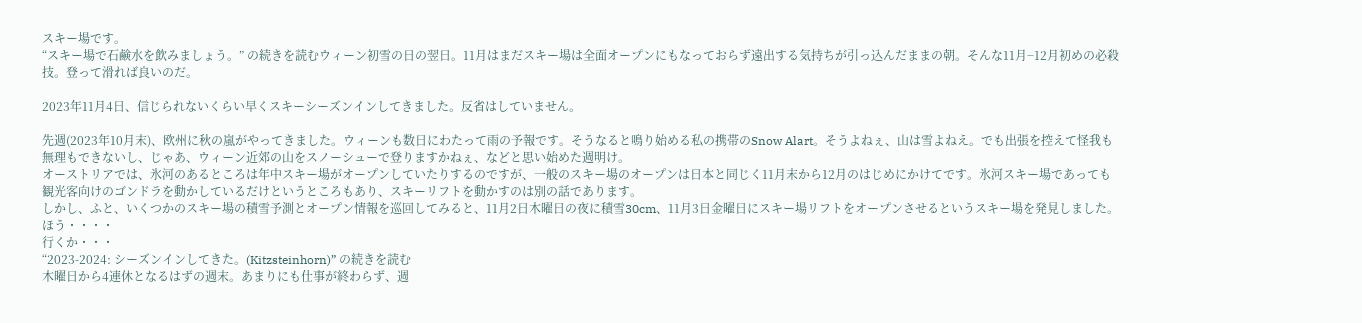スキー場です。
“スキー場で石鹸水を飲みましょう。” の続きを読むウィーン初雪の日の翌日。11月はまだスキー場は全面オープンにもなっておらず遠出する気持ちが引っ込んだままの朝。そんな11月−12月初めの必殺技。登って滑れば良いのだ。

2023年11月4日、信じられないくらい早くスキーシーズンインしてきました。反省はしていません。

先週(2023年10月末)、欧州に秋の嵐がやってきました。ウィーンも数日にわたって雨の予報です。そうなると鳴り始める私の携帯のSnow Alart。そうよねぇ、山は雪よねえ。でも出張を控えて怪我も無理もできないし、じゃあ、ウィーン近郊の山をスノーシューで登りますかねぇ、などと思い始めた週明け。
オーストリアでは、氷河のあるところは年中スキー場がオープンしていたりするのですが、一般のスキー場のオープンは日本と同じく11月末から12月のはじめにかけてです。氷河スキー場であっても観光客向けのゴンドラを動かしているだけというところもあり、スキーリフトを動かすのは別の話であります。
しかし、ふと、いくつかのスキー場の積雪予測とオープン情報を巡回してみると、11月2日木曜日の夜に積雪30cm、11月3日金曜日にスキー場リフトをオープンさせるというスキー場を発見しました。
ほう・・・・
行くか・・・
“2023-2024: シーズンインしてきた。(Kitzsteinhorn)” の続きを読む
木曜日から4連休となるはずの週末。あまりにも仕事が終わらず、週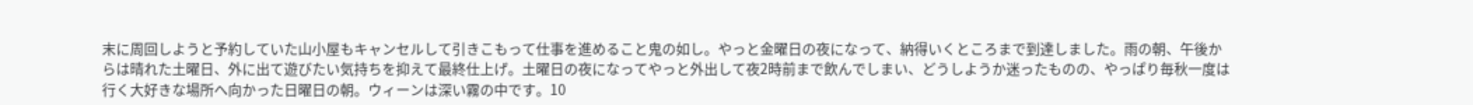末に周回しようと予約していた山小屋もキャンセルして引きこもって仕事を進めること鬼の如し。やっと金曜日の夜になって、納得いくところまで到達しました。雨の朝、午後からは晴れた土曜日、外に出て遊びたい気持ちを抑えて最終仕上げ。土曜日の夜になってやっと外出して夜2時前まで飲んでしまい、どうしようか迷ったものの、やっぱり毎秋一度は行く大好きな場所へ向かった日曜日の朝。ウィーンは深い霧の中です。10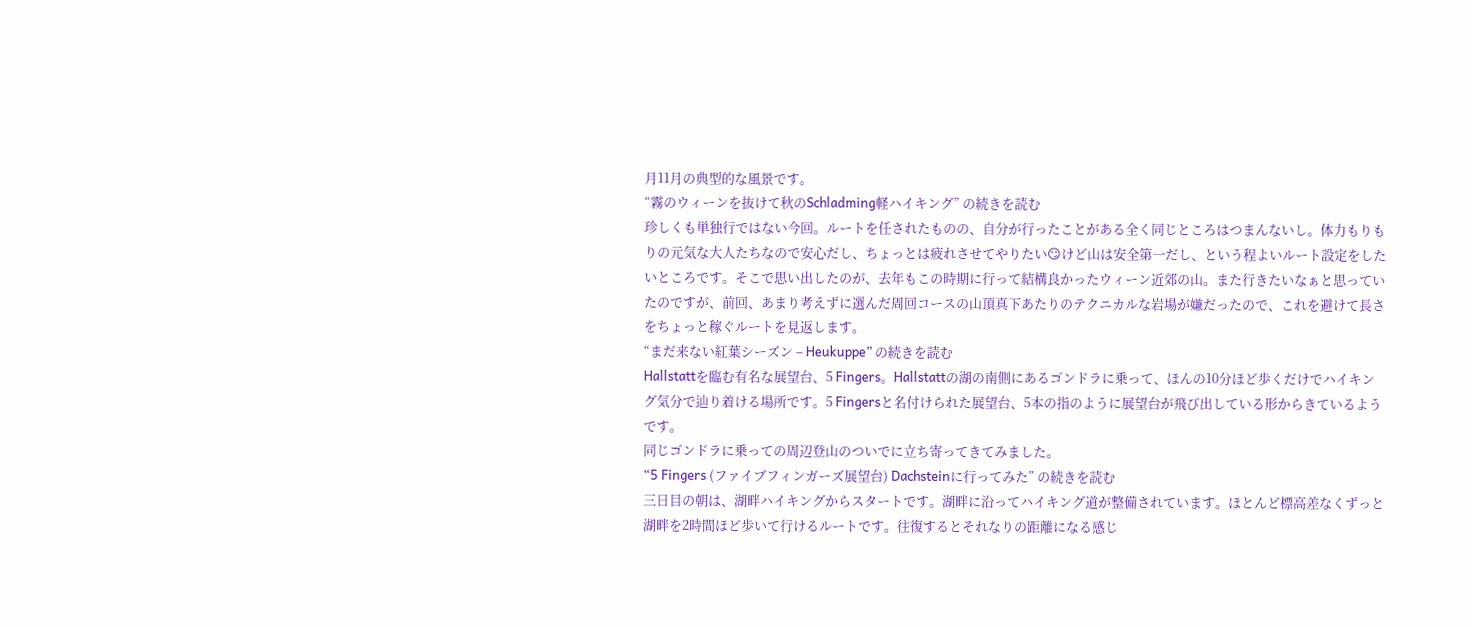月11月の典型的な風景です。
“霧のウィーンを抜けて秋のSchladming軽ハイキング” の続きを読む
珍しくも単独行ではない今回。ルートを任されたものの、自分が行ったことがある全く同じところはつまんないし。体力もりもりの元気な大人たちなので安心だし、ちょっとは疲れさせてやりたい😏けど山は安全第一だし、という程よいルート設定をしたいところです。そこで思い出したのが、去年もこの時期に行って結構良かったウィーン近郊の山。また行きたいなぁと思っていたのですが、前回、あまり考えずに選んだ周回コースの山頂真下あたりのテクニカルな岩場が嫌だったので、これを避けて長さをちょっと稼ぐルートを見返します。
“まだ来ない紅葉シーズン – Heukuppe” の続きを読む
Hallstattを臨む有名な展望台、5 Fingers。Hallstattの湖の南側にあるゴンドラに乗って、ほんの10分ほど歩くだけでハイキング気分で辿り着ける場所です。5 Fingersと名付けられた展望台、5本の指のように展望台が飛び出している形からきているようです。
同じゴンドラに乗っての周辺登山のついでに立ち寄ってきてみました。
“5 Fingers (ファイブフィンガーズ展望台) Dachsteinに行ってみた” の続きを読む
三日目の朝は、湖畔ハイキングからスタートです。湖畔に沿ってハイキング道が整備されています。ほとんど標高差なくずっと湖畔を2時間ほど歩いて行けるルートです。往復するとそれなりの距離になる感じ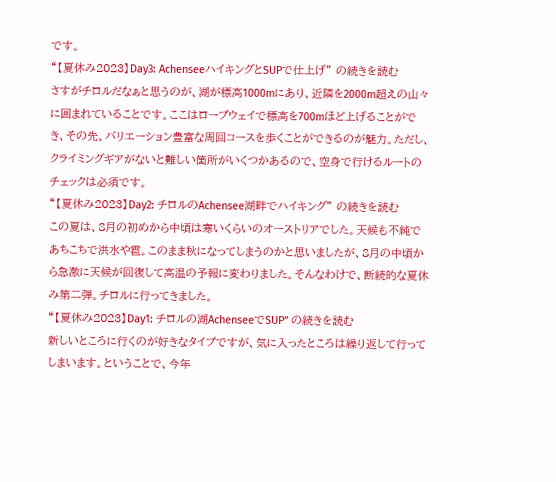です。
“【夏休み2023】Day3: AchenseeハイキングとSUPで仕上げ” の続きを読む
さすがチロルだなぁと思うのが、湖が標高1000mにあり、近隣を2000m超えの山々に囲まれていることです。ここはロープウェイで標高を700mほど上げることができ、その先、バリエーション豊富な周回コースを歩くことができるのが魅力。ただし、クライミングギアがないと難しい箇所がいくつかあるので、空身で行けるルートのチェックは必須です。
“【夏休み2023】Day2: チロルのAchensee湖畔でハイキング” の続きを読む
この夏は、8月の初めから中頃は寒いくらいのオーストリアでした。天候も不純であちこちで洪水や雹。このまま秋になってしまうのかと思いましたが、8月の中頃から急激に天候が回復して高温の予報に変わりました。そんなわけで、断続的な夏休み第二弾。チロルに行ってきました。
“【夏休み2023】Day1: チロルの湖AchenseeでSUP” の続きを読む
新しいところに行くのが好きなタイプですが、気に入ったところは繰り返して行ってしまいます。ということで、今年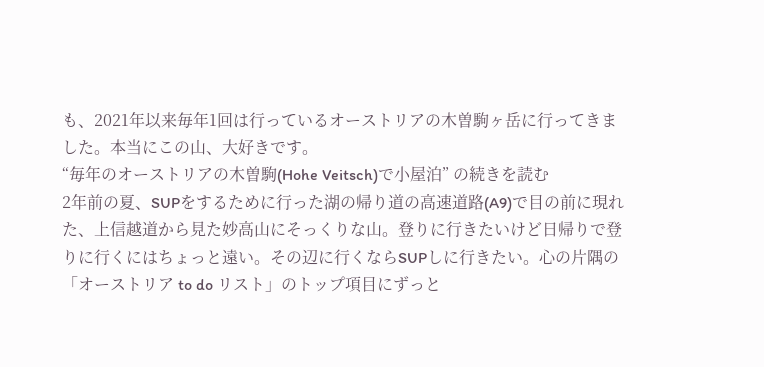も、2021年以来毎年1回は行っているオーストリアの木曽駒ヶ岳に行ってきました。本当にこの山、大好きです。
“毎年のオーストリアの木曽駒(Hohe Veitsch)で小屋泊” の続きを読む
2年前の夏、SUPをするために行った湖の帰り道の高速道路(A9)で目の前に現れた、上信越道から見た妙高山にそっくりな山。登りに行きたいけど日帰りで登りに行くにはちょっと遠い。その辺に行くならSUPしに行きたい。心の片隅の「オーストリア to do リスト」のトップ項目にずっと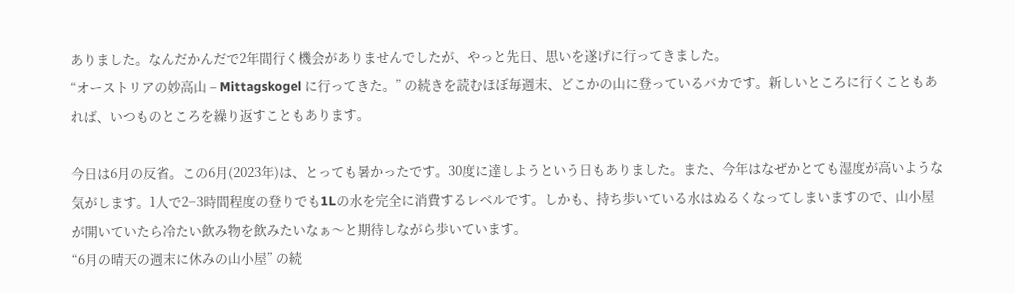ありました。なんだかんだで2年間行く機会がありませんでしたが、やっと先日、思いを遂げに行ってきました。
“オーストリアの妙高山 – Mittagskogel に行ってきた。” の続きを読むほぼ毎週末、どこかの山に登っているバカです。新しいところに行くこともあれば、いつものところを繰り返すこともあります。

今日は6月の反省。この6月(2023年)は、とっても暑かったです。30度に達しようという日もありました。また、今年はなぜかとても湿度が高いような気がします。1人で2−3時間程度の登りでも1Lの水を完全に消費するレベルです。しかも、持ち歩いている水はぬるくなってしまいますので、山小屋が開いていたら冷たい飲み物を飲みたいなぁ〜と期待しながら歩いています。
“6月の晴天の週末に休みの山小屋” の続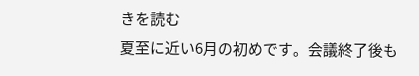きを読む
夏至に近い6月の初めです。会議終了後も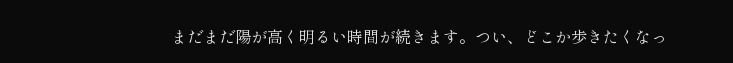まだまだ陽が高く明るい時間が続きます。つい、どこか歩きたくなっ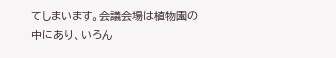てしまいます。会議会場は植物園の中にあり、いろん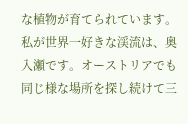な植物が育てられています。
私が世界一好きな渓流は、奥入瀬です。オーストリアでも同じ様な場所を探し続けて三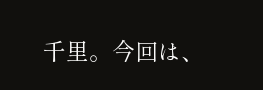千里。今回は、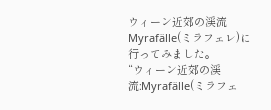ウィーン近郊の渓流Myrafälle(ミラフェレ)に行ってみました。
“ウィーン近郊の渓流:Myrafälle(ミラフェ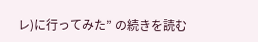レ)に行ってみた” の続きを読む